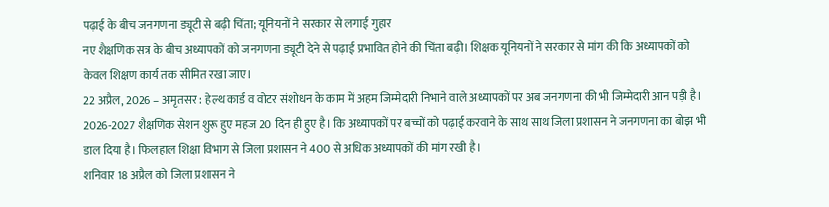पढ़ाई के बीच जनगणना ड्यूटी से बढ़ी चिंता; यूनियनों ने सरकार से लगाई गुहार
नए शैक्षणिक सत्र के बीच अध्यापकों को जनगणना ड्यूटी देने से पढ़ाई प्रभावित होने की चिंता बढ़ी। शिक्षक यूनियनों ने सरकार से मांग की कि अध्यापकों को केवल शिक्षण कार्य तक सीमित रखा जाए।
22 अप्रैल, 2026 – अमृतसर : हेल्थ कार्ड व वोटर संशोधन के काम में अहम जिम्मेदारी निभाने वाले अध्यापकों पर अब जनगणना की भी जिम्मेदारी आन पड़ी है। 2026-2027 शैक्षणिक सेशन शुरू हुए महज 20 दिन ही हुए है। कि अध्यापकों पर बच्चों को पढ़ाई करवाने के साथ साथ जिला प्रशासन ने जनगणना का बोझ भी डाल दिया है। फिलहाल शिक्षा विभाग से जिला प्रशासन ने 400 से अधिक अध्यापकों की मांग रखी है।
शनिवार 18 अप्रैल को जिला प्रशासन ने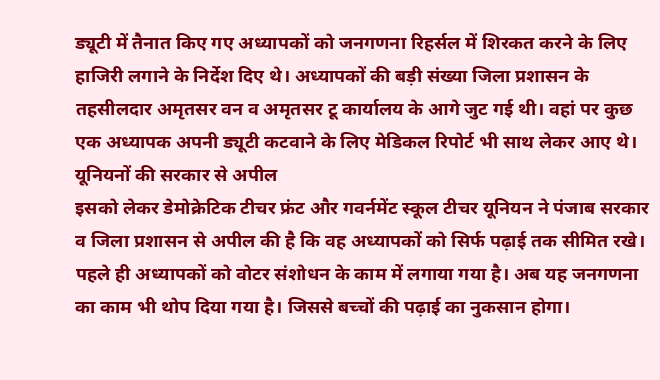ड्यूटी में तैनात किए गए अध्यापकों को जनगणना रिहर्सल में शिरकत करने के लिए हाजिरी लगाने के निर्देश दिए थे। अध्यापकों की बड़ी संख्या जिला प्रशासन के तहसीलदार अमृतसर वन व अमृतसर टू कार्यालय के आगे जुट गई थी। वहां पर कुछ एक अध्यापक अपनी ड्यूटी कटवाने के लिए मेडिकल रिपोर्ट भी साथ लेकर आए थे।
यूनियनों की सरकार से अपील
इसको लेकर डेमोक्रेटिक टीचर फ्रंट और गवर्नमेंट स्कूल टीचर यूनियन ने पंजाब सरकार व जिला प्रशासन से अपील की है कि वह अध्यापकों को सिर्फ पढ़ाई तक सीमित रखे। पहले ही अध्यापकों को वोटर संशोधन के काम में लगाया गया है। अब यह जनगणना का काम भी थोप दिया गया है। जिससे बच्चों की पढ़ाई का नुकसान होगा।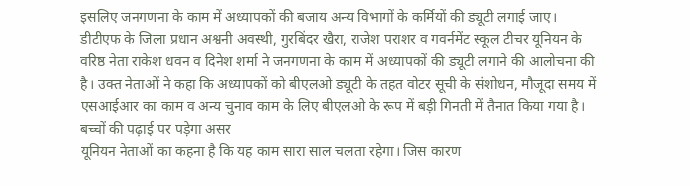इसलिए जनगणना के काम में अध्यापकों की बजाय अन्य विभागों के कर्मियों की ड्यूटी लगाई जाए।
डीटीएफ के जिला प्रधान अश्वनी अवस्थी, गुरबिंदर खैरा, राजेश पराशर व गवर्नमेंट स्कूल टीचर यूनियन के वरिष्ठ नेता राकेश धवन व दिनेश शर्मा ने जनगणना के काम में अध्यापकों की ड्यूटी लगाने की आलोचना की है। उक्त नेताओं ने कहा कि अध्यापकों को बीएलओ ड्यूटी के तहत वोटर सूची के संशोधन, मौजूदा समय में एसआईआर का काम व अन्य चुनाव काम के लिए बीएलओ के रूप में बड़ी गिनती में तैनात किया गया है।
बच्चों की पढ़ाई पर पड़ेगा असर
यूनियन नेताओं का कहना है कि यह काम सारा साल चलता रहेगा। जिस कारण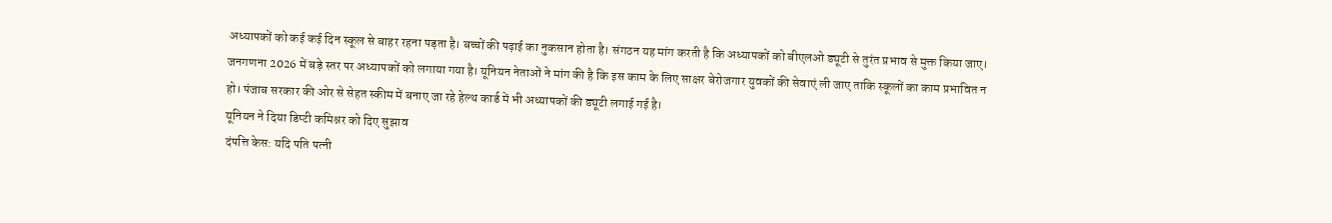अध्यापकों को कई कई दिन स्कूल से बाहर रहना पड़ता है। बच्चों की पढ़ाई का नुकसान होता है। संगठन यह मांग करती है कि अध्यापकों को बीएलओ ड्यूटी से तुरंत प्रभाव से मुक्त किया जाए।
जनगणना 2026 में बड़े स्तर पर अध्यापकों को लगाया गया है। यूनियन नेताओं ने मांग की है कि इस काम के लिए साक्षर बेरोजगार युवकों की सेवाएं ली जाए ताकि स्कूलों का काम प्रभावित न हो। पंजाब सरकार की ओर से सेहत स्कीम में बनाए जा रहे हेल्थ कार्ड में भी अध्यापकों की ड्यूटी लगाई गई है।
यूनियन ने दिया डिप्टी कमिश्नर को दिए सुझाव
दंपत्ति केस: यदि पति पत्नी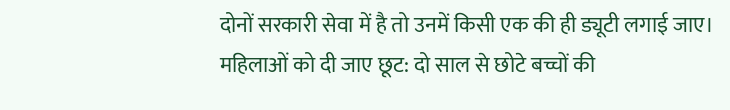दोनों सरकारी सेवा में है तो उनमें किसी एक की ही ड्यूटी लगाई जाए।
महिलाओं को दी जाए छूट: दो साल से छोटे बच्चों की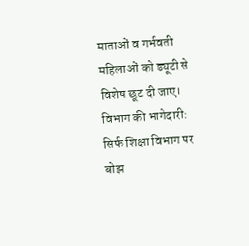माताओं व गर्भवती महिलाओं को ड्यूटी से विशेष छूट दी जाए।
विभाग की भागेदारी: सिर्फ शिक्षा विभाग पर बोझ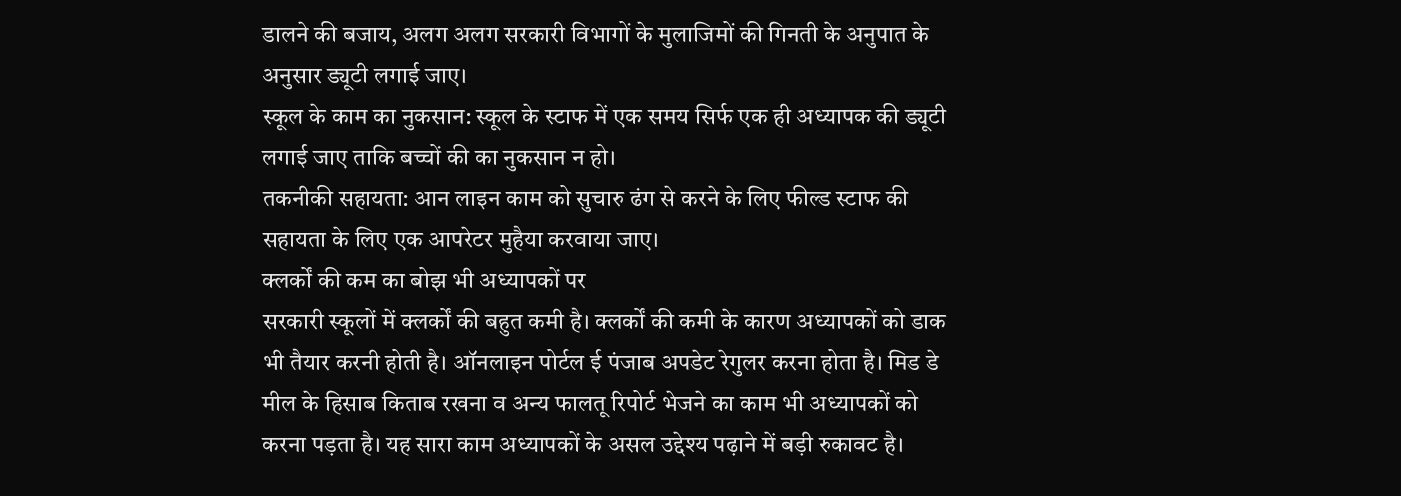डालने की बजाय, अलग अलग सरकारी विभागों के मुलाजिमों की गिनती के अनुपात के अनुसार ड्यूटी लगाई जाए।
स्कूल के काम का नुकसान: स्कूल के स्टाफ में एक समय सिर्फ एक ही अध्यापक की ड्यूटी लगाई जाए ताकि बच्चों की का नुकसान न हो।
तकनीकी सहायता: आन लाइन काम को सुचारु ढंग से करने के लिए फील्ड स्टाफ की सहायता के लिए एक आपरेटर मुहैया करवाया जाए।
क्लर्कों की कम का बोझ भी अध्यापकों पर
सरकारी स्कूलों में क्लर्कों की बहुत कमी है। क्लर्कों की कमी के कारण अध्यापकों को डाक भी तैयार करनी होती है। ऑनलाइन पोर्टल ई पंजाब अपडेट रेगुलर करना होता है। मिड डे मील के हिसाब किताब रखना व अन्य फालतू रिपोर्ट भेजने का काम भी अध्यापकों को करना पड़ता है। यह सारा काम अध्यापकों के असल उद्देश्य पढ़ाने में बड़ी रुकावट है।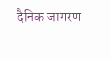दैनिक जागरण